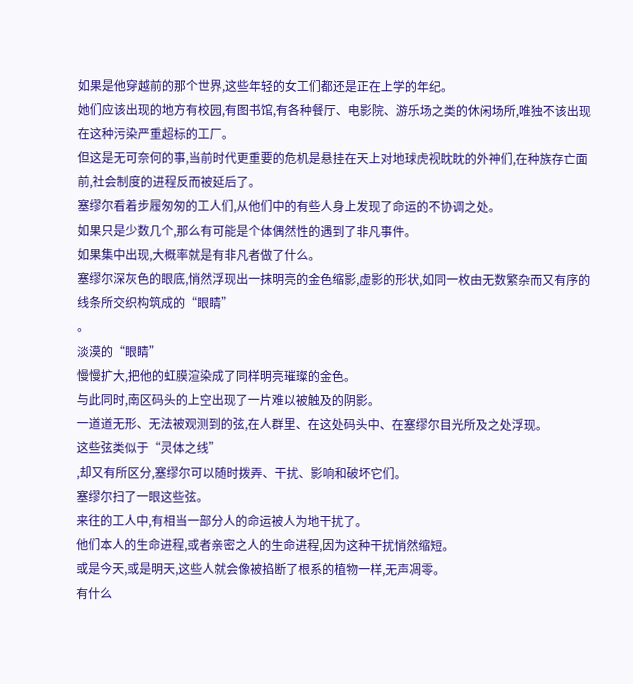如果是他穿越前的那个世界,这些年轻的女工们都还是正在上学的年纪。
她们应该出现的地方有校园,有图书馆,有各种餐厅、电影院、游乐场之类的休闲场所,唯独不该出现在这种污染严重超标的工厂。
但这是无可奈何的事,当前时代更重要的危机是悬挂在天上对地球虎视眈眈的外神们,在种族存亡面前,社会制度的进程反而被延后了。
塞缪尔看着步履匆匆的工人们,从他们中的有些人身上发现了命运的不协调之处。
如果只是少数几个,那么有可能是个体偶然性的遇到了非凡事件。
如果集中出现,大概率就是有非凡者做了什么。
塞缪尔深灰色的眼底,悄然浮现出一抹明亮的金色缩影,虚影的形状,如同一枚由无数繁杂而又有序的线条所交织构筑成的“眼睛”
。
淡漠的“眼睛”
慢慢扩大,把他的虹膜渲染成了同样明亮璀璨的金色。
与此同时,南区码头的上空出现了一片难以被触及的阴影。
一道道无形、无法被观测到的弦,在人群里、在这处码头中、在塞缪尔目光所及之处浮现。
这些弦类似于“灵体之线”
,却又有所区分,塞缪尔可以随时拨弄、干扰、影响和破坏它们。
塞缪尔扫了一眼这些弦。
来往的工人中,有相当一部分人的命运被人为地干扰了。
他们本人的生命进程,或者亲密之人的生命进程,因为这种干扰悄然缩短。
或是今天,或是明天,这些人就会像被掐断了根系的植物一样,无声凋零。
有什么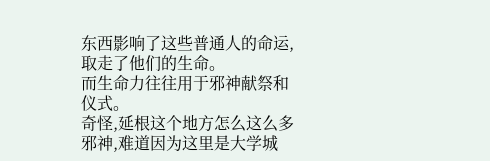东西影响了这些普通人的命运,取走了他们的生命。
而生命力往往用于邪神献祭和仪式。
奇怪,延根这个地方怎么这么多邪神,难道因为这里是大学城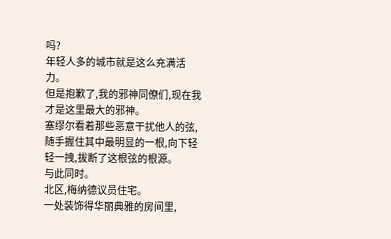吗?
年轻人多的城市就是这么充满活力。
但是抱歉了,我的邪神同僚们,现在我才是这里最大的邪神。
塞缪尔看着那些恶意干扰他人的弦,随手握住其中最明显的一根,向下轻轻一拽,拔断了这根弦的根源。
与此同时。
北区,梅纳德议员住宅。
一处装饰得华丽典雅的房间里,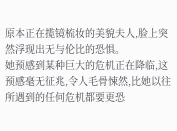原本正在揽镜梳妆的美貌夫人,脸上突然浮现出无与伦比的恐惧。
她预感到某种巨大的危机正在降临,这预感毫无征兆,令人毛骨悚然,比她以往所遇到的任何危机都要更恐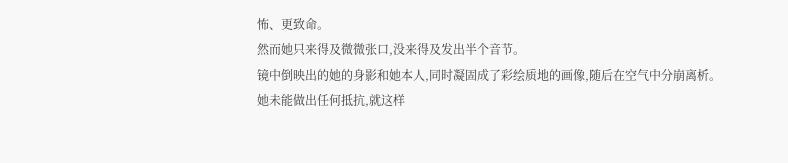怖、更致命。
然而她只来得及微微张口,没来得及发出半个音节。
镜中倒映出的她的身影和她本人,同时凝固成了彩绘质地的画像,随后在空气中分崩离析。
她未能做出任何抵抗,就这样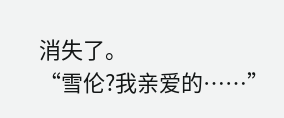消失了。
“雪伦?我亲爱的……”